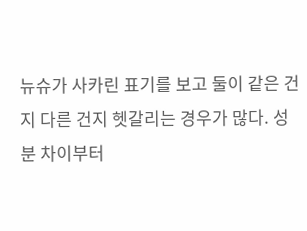뉴슈가 사카린 표기를 보고 둘이 같은 건지 다른 건지 헷갈리는 경우가 많다. 성분 차이부터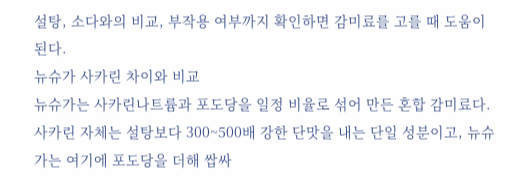설탕, 소다와의 비교, 부작용 여부까지 확인하면 감미료를 고를 때 도움이 된다.
뉴슈가 사카린 차이와 비교
뉴슈가는 사카린나트륨과 포도당을 일정 비율로 섞어 만든 혼합 감미료다. 사카린 자체는 설탕보다 300~500배 강한 단맛을 내는 단일 성분이고, 뉴슈가는 여기에 포도당을 더해 쌉싸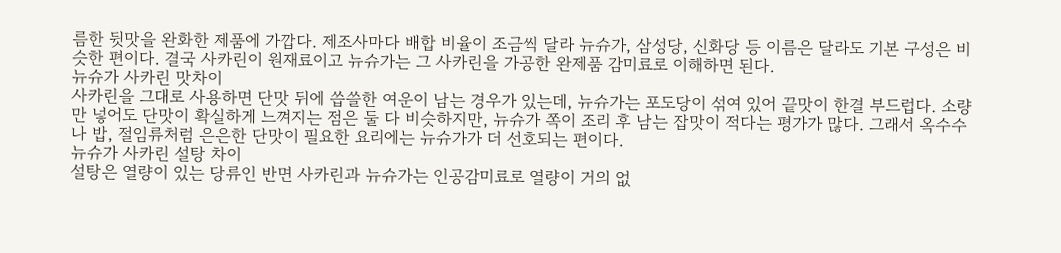름한 뒷맛을 완화한 제품에 가깝다. 제조사마다 배합 비율이 조금씩 달라 뉴슈가, 삼성당, 신화당 등 이름은 달라도 기본 구성은 비슷한 편이다. 결국 사카린이 원재료이고 뉴슈가는 그 사카린을 가공한 완제품 감미료로 이해하면 된다.
뉴슈가 사카린 맛차이
사카린을 그대로 사용하면 단맛 뒤에 씁쓸한 여운이 남는 경우가 있는데, 뉴슈가는 포도당이 섞여 있어 끝맛이 한결 부드럽다. 소량만 넣어도 단맛이 확실하게 느껴지는 점은 둘 다 비슷하지만, 뉴슈가 쪽이 조리 후 남는 잡맛이 적다는 평가가 많다. 그래서 옥수수나 밥, 절임류처럼 은은한 단맛이 필요한 요리에는 뉴슈가가 더 선호되는 편이다.
뉴슈가 사카린 설탕 차이
설탕은 열량이 있는 당류인 반면 사카린과 뉴슈가는 인공감미료로 열량이 거의 없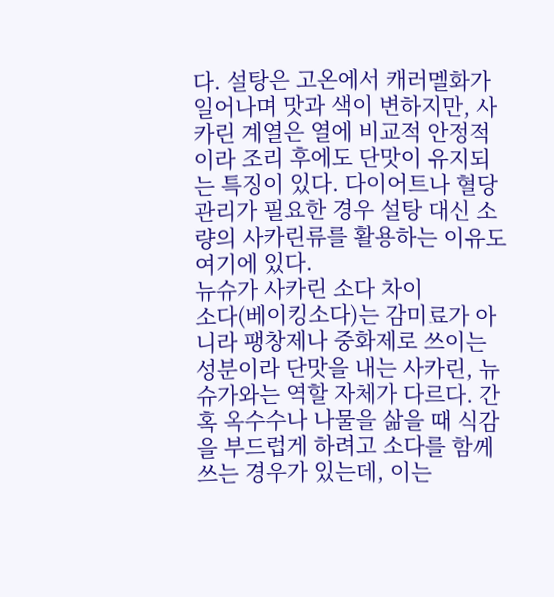다. 설탕은 고온에서 캐러멜화가 일어나며 맛과 색이 변하지만, 사카린 계열은 열에 비교적 안정적이라 조리 후에도 단맛이 유지되는 특징이 있다. 다이어트나 혈당 관리가 필요한 경우 설탕 대신 소량의 사카린류를 활용하는 이유도 여기에 있다.
뉴슈가 사카린 소다 차이
소다(베이킹소다)는 감미료가 아니라 팽창제나 중화제로 쓰이는 성분이라 단맛을 내는 사카린, 뉴슈가와는 역할 자체가 다르다. 간혹 옥수수나 나물을 삶을 때 식감을 부드럽게 하려고 소다를 함께 쓰는 경우가 있는데, 이는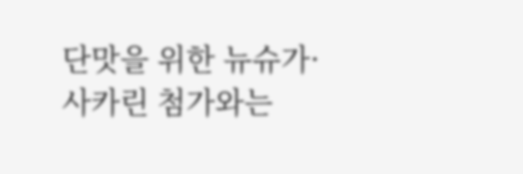단맛을 위한 뉴슈가·사카린 첨가와는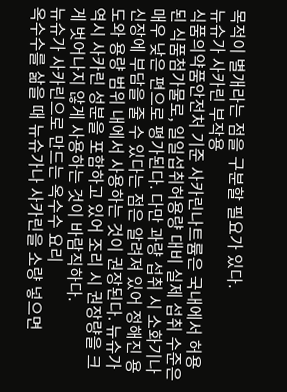목적이 별개라는 점을 구분할 필요가 있다.
뉴슈가 사카린 부작용
식품의약품안전처 기준 사카린나트륨은 국내에서 허용된 식품첨가물로, 일일섭취허용량 대비 실제 섭취 수준은 매우 낮은 편으로 평가된다. 다만 과량 섭취 시 소화기나 신장에 부담을 줄 수 있다는 점은 알려져 있어 정해진 용도와 용량 범위 내에서 사용하는 것이 권장된다. 뉴슈가 역시 사카린 성분을 포함하고 있어 조리 시 권장량을 크게 벗어나지 않게 사용하는 것이 바람직하다.
뉴슈가 사카린으로 만드는 옥수수 요리
옥수수를 삶을 때 뉴슈가나 사카린을 소량 넣으면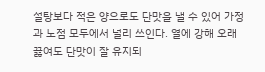설탕보다 적은 양으로도 단맛을 낼 수 있어 가정과 노점 모두에서 널리 쓰인다. 열에 강해 오래 끓여도 단맛이 잘 유지되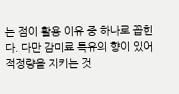는 점이 활용 이유 중 하나로 꼽힌다. 다만 감미료 특유의 향이 있어 적정량을 지키는 것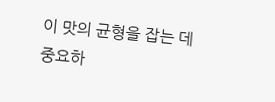이 맛의 균형을 잡는 데 중요하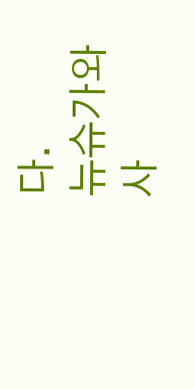다.
뉴슈가와 사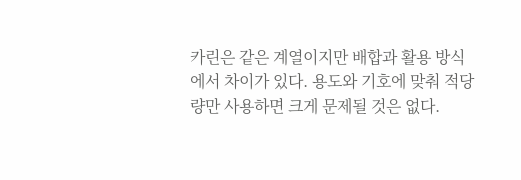카린은 같은 계열이지만 배합과 활용 방식에서 차이가 있다. 용도와 기호에 맞춰 적당량만 사용하면 크게 문제될 것은 없다.